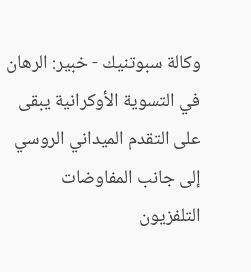وكالة سبوتنيك - خبير: الرهان في التسوية الأوكرانية يبقى على التقدم الميداني الروسي إلى جانب المفاوضات التلفزيون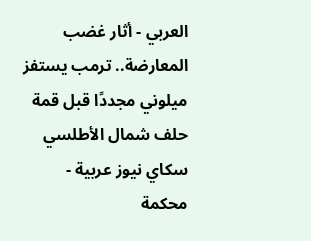العربي - أثار غضب المعارضة.. ترمب يستفز ميلوني مجددًا قبل قمة حلف شمال الأطلسي سكاي نيوز عربية - محكمة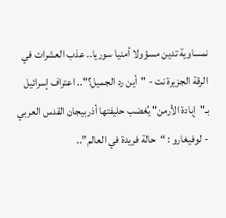نمساوية تدين مسؤولا أمنيا سوريا.. عذب العشرات في الرقة الجزيرة نت - "أين رد الجميل؟".. اعتراف إسرائيل بـ"إبادة الأرمن" يُغضب حليفتها أذربيجان القدس العربي - لوفيغارو : “حالة فريدة في العالم”..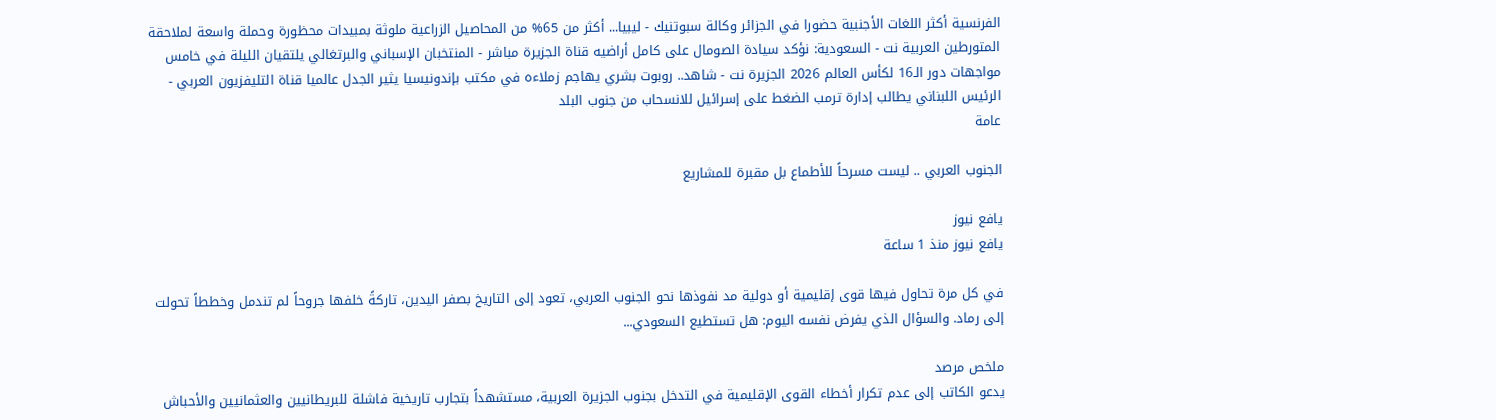الفرنسية أكثر اللغات الأجنبية حضورا في الجزائر وكالة سبوتنيك - ليبيا... أكثر من 65% من المحاصيل الزراعية ملوثة بمبيدات محظورة وحملة واسعة لملاحقة المتورطين العربية نت - السعودية: نؤكد سيادة الصومال على كامل أراضيه قناة الجزيرة مباشر - المنتخبان الإسباني والبرتغالي يلتقيان الليلة في خامس مواجهات دور الـ16 لكأس العالم 2026 الجزيرة نت - شاهد.. روبوت بشري يهاجم زملاءه في مكتب بإندونيسيا يثير الجدل عالميا قناة التليفزيون العربي - الرئيس اللبناني يطالب إدارة ترمب الضغط على إسرائيل للانسحاب من جنوب البلد
عامة

الجنوب العربي .. ليست مسرحاً للأطماع بل مقبرة للمشاريع

يافع نيوز
يافع نيوز منذ 1 ساعة

في كل مرة تحاول فيها قوى إقليمية أو دولية مد نفوذها نحو الجنوب العربي، تعود إلى التاريخ بصفر اليدين، تاركةً خلفها جروحاً لم تندمل وخططاً تحولت إلى رماد. والسؤال الذي يفرض نفسه اليوم: هل تستطيع السعودي...

ملخص مرصد
يدعو الكاتب إلى عدم تكرار أخطاء القوى الإقليمية في التدخل بجنوب الجزيرة العربية، مستشهداً بتجارب تاريخية فاشلة للبريطانيين والعثمانيين والأحباش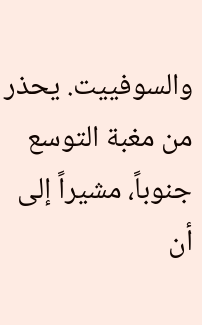والسوفييت. يحذر من مغبة التوسع جنوباً، مشيراً إلى أن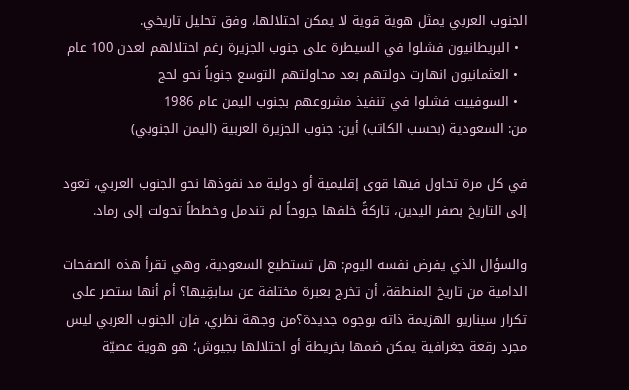الجنوب العربي يمثل هوية قوية لا يمكن احتلالها، وفق تحليل تاريخي.
  • البريطانيون فشلوا في السيطرة على جنوب الجزيرة رغم احتلالهم لعدن 100 عام
  • العثمانيون انهارت دولتهم بعد محاولتهم التوسع جنوباً نحو لحج
  • السوفييت فشلوا في تنفيذ مشروعهم بجنوب اليمن عام 1986
من: السعودية (بحسب الكاتب) أين: جنوب الجزيرة العربية (اليمن الجنوبي)

في كل مرة تحاول فيها قوى إقليمية أو دولية مد نفوذها نحو الجنوب العربي، تعود إلى التاريخ بصفر اليدين، تاركةً خلفها جروحاً لم تندمل وخططاً تحولت إلى رماد.

والسؤال الذي يفرض نفسه اليوم: هل تستطيع السعودية، وهي تقرأ هذه الصفحات الدامية من تاريخ المنطقة، أن تخرج بعبرة مختلفة عن سابقِيها؟ أم أنها ستصر على تكرار سيناريو الهزيمة ذاته بوجوه جديدة؟من وجهة نظري، فإن الجنوب العربي ليس مجرد رقعة جغرافية يمكن ضمها بخريطة أو احتلالها بجيوش؛ هو هوية عصيّة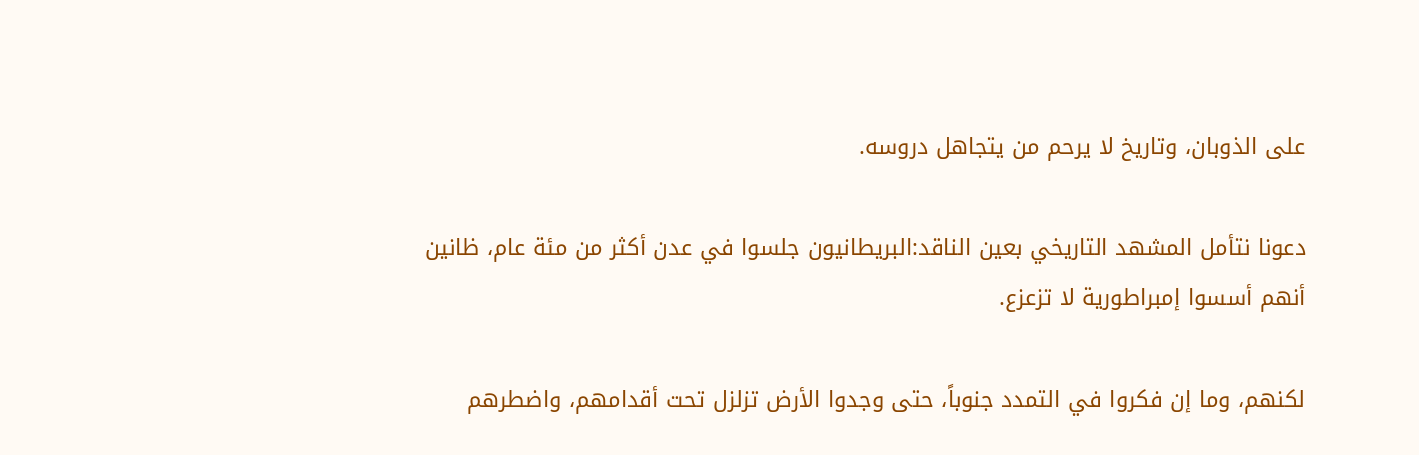على الذوبان، وتاريخ لا يرحم من يتجاهل دروسه.

دعونا نتأمل المشهد التاريخي بعين الناقد:البريطانيون جلسوا في عدن أكثر من مئة عام، ظانين أنهم أسسوا إمبراطورية لا تزعزع.

لكنهم، وما إن فكروا في التمدد جنوباً، حتى وجدوا الأرض تزلزل تحت أقدامهم، واضطرهم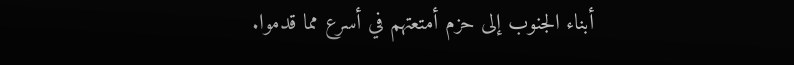أبناء الجنوب إلى حزم أمتعتهم في أسرع مما قدموا.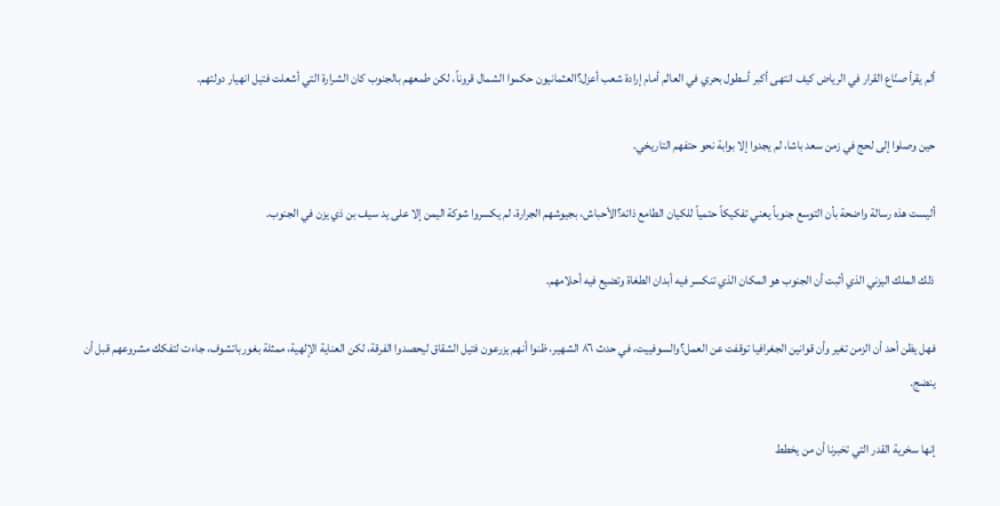ألم يقرأ صنّاع القرار في الرياض كيف انتهى أكبر أسطول بحري في العالم أمام إرادة شعب أعزل؟العثمانيون حكموا الشمال قروناً، لكن طمعهم بالجنوب كان الشرارة التي أشعلت فتيل انهيار دولتهم.

حين وصلوا إلى لحج في زمن سعد باشا، لم يجدوا إلا بوابة نحو حتفهم التاريخي.

أليست هذه رسالة واضحة بأن التوسع جنوباً يعني تفكيكاً حتمياً للكيان الطامع ذاته؟الأحباش، بجيوشهم الجرارة، لم يكسروا شوكة اليمن إلا على يد سيف بن ذي يزن في الجنوب.

ذلك الملك اليزني الذي أثبت أن الجنوب هو المكان الذي تنكسر فيه أبدان الطغاة وتضيع فيه أحلامهم.

فهل يظن أحد أن الزمن تغير وأن قوانين الجغرافيا توقفت عن العمل؟والسوفييت، في حدث ٨٦ الشهير، ظنوا أنهم يزرعون فتيل الشقاق ليحصدوا الفرقة، لكن العناية الإلهية، ممثلة بغورباتشوف، جاءت لتفكك مشروعهم قبل أن ينضج.

إنها سخرية القدر التي تخبرنا أن من يخطط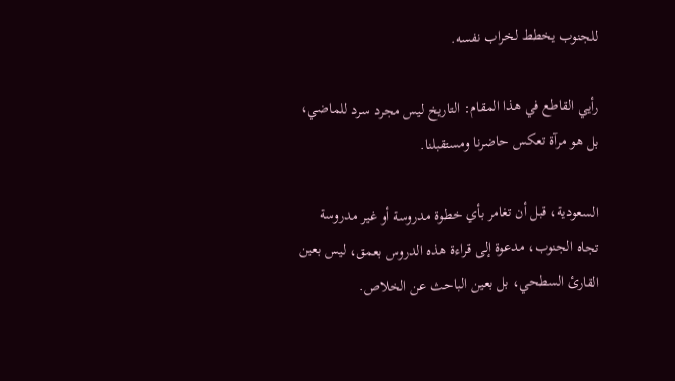للجنوب يخطط لخراب نفسه.

رأيي القاطع في هذا المقام: التاريخ ليس مجرد سرد للماضي، بل هو مرآة تعكس حاضرنا ومستقبلنا.

السعودية، قبل أن تغامر بأي خطوة مدروسة أو غير مدروسة تجاه الجنوب، مدعوة إلى قراءة هذه الدروس بعمق، ليس بعين القارئ السطحي، بل بعين الباحث عن الخلاص.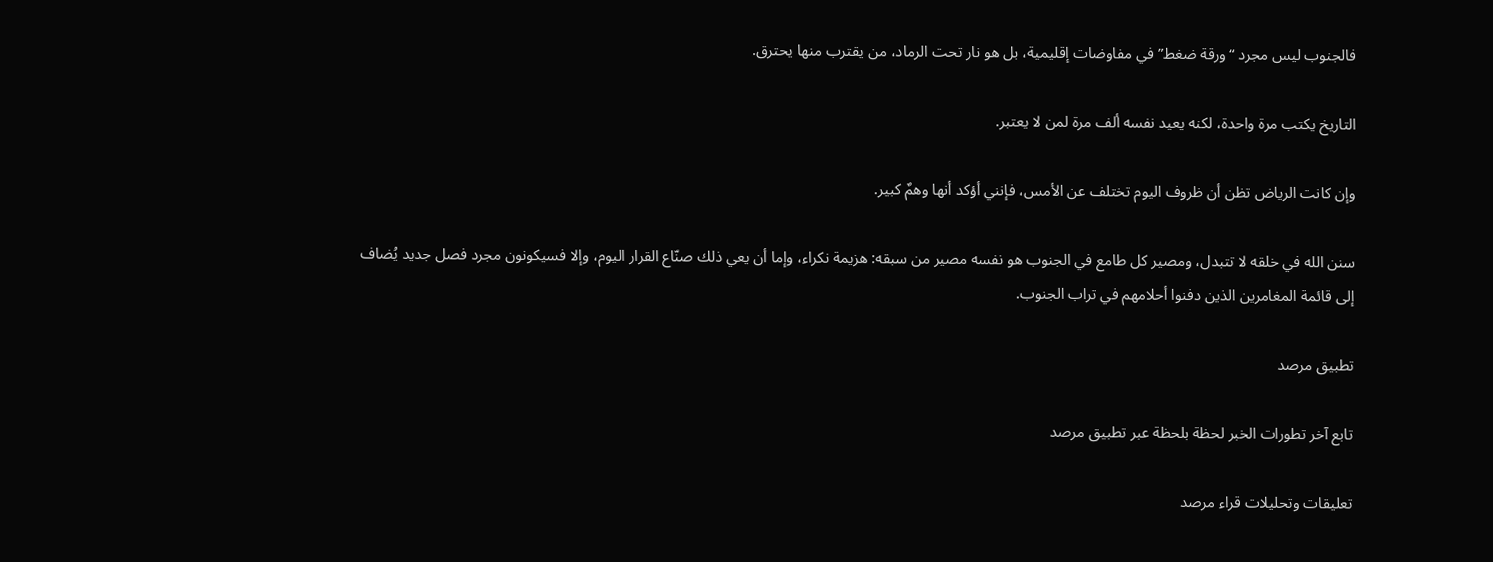فالجنوب ليس مجرد “ورقة ضغط” في مفاوضات إقليمية، بل هو نار تحت الرماد، من يقترب منها يحترق.

التاريخ يكتب مرة واحدة، لكنه يعيد نفسه ألف مرة لمن لا يعتبر.

وإن كانت الرياض تظن أن ظروف اليوم تختلف عن الأمس، فإنني أؤكد أنها وهمٌ كبير.

سنن الله في خلقه لا تتبدل، ومصير كل طامع في الجنوب هو نفسه مصير من سبقه: هزيمة نكراء، وإما أن يعي ذلك صنّاع القرار اليوم، وإلا فسيكونون مجرد فصل جديد يُضاف إلى قائمة المغامرين الذين دفنوا أحلامهم في تراب الجنوب.

تطبيق مرصد

تابع آخر تطورات الخبر لحظة بلحظة عبر تطبيق مرصد

تعليقات وتحليلات قراء مرصد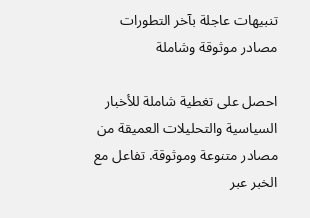تنبيهات عاجلة بآخر التطورات
مصادر موثوقة وشاملة

احصل على تغطية شاملة للأخبار السياسية والتحليلات العميقة من مصادر متنوعة وموثوقة. تفاعل مع الخبر عبر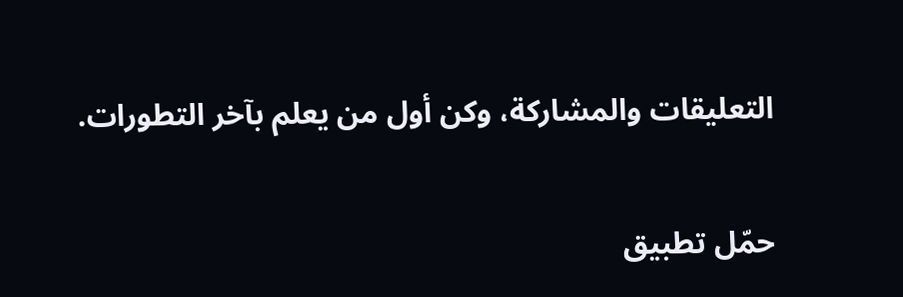التعليقات والمشاركة، وكن أول من يعلم بآخر التطورات.

حمّل تطبيق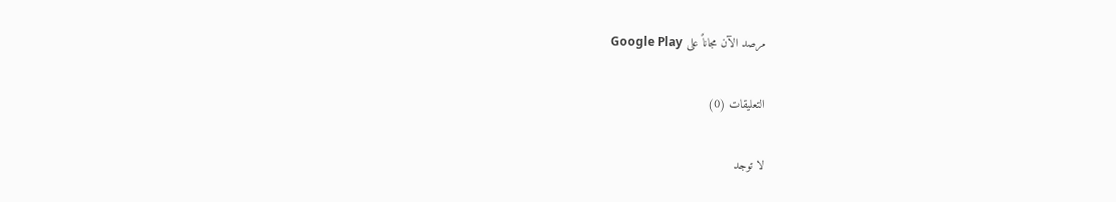مرصد الآن مجاناً على Google Play

التعليقات (0)

لا توجد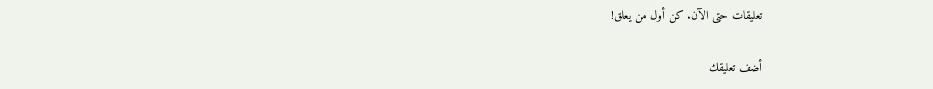تعليقات حتى الآن. كن أول من يعلق!

أضف تعليقك